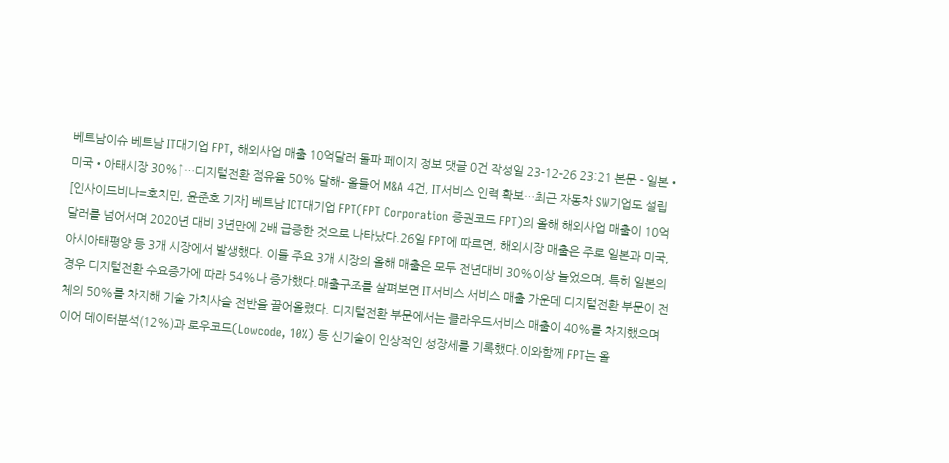베트남이슈 베트남 IT대기업 FPT, 해외사업 매출 10억달러 돌파 페이지 정보 댓글 0건 작성일 23-12-26 23:21 본문 - 일본•미국•아태시장 30%↑…디지털전환 점유율 50% 달해- 올들어 M&A 4건, IT서비스 인력 확보…최근 자동차 SW기업도 설립 [인사이드비나=호치민, 윤준호 기자] 베트남 ICT대기업 FPT(FPT Corporation 증권코드 FPT)의 올해 해외사업 매출이 10억달러를 넘어서며 2020년 대비 3년만에 2배 급증한 것으로 나타났다.26일 FPT에 따르면, 해외시장 매출은 주로 일본과 미국, 아시아태평양 등 3개 시장에서 발생했다. 이들 주요 3개 시장의 올해 매출은 모두 전년대비 30%이상 늘었으며, 특히 일본의 경우 디지털전환 수요증가에 따라 54%나 증가했다.매출구조를 살펴보면 IT서비스 서비스 매출 가운데 디지털전환 부문이 전체의 50%를 차지해 기술 가치사슬 전반을 끌어올렸다. 디지털전환 부문에서는 클라우드서비스 매출이 40%를 차지했으며 이어 데이터분석(12%)과 로우코드(Lowcode, 10%) 등 신기술이 인상적인 성장세를 기록했다.이와함께 FPT는 올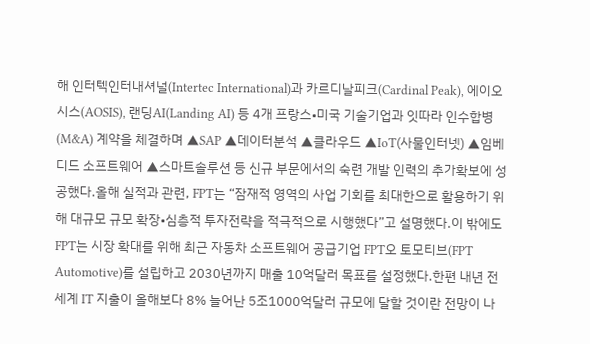해 인터텍인터내셔널(Intertec International)과 카르디날피크(Cardinal Peak), 에이오시스(AOSIS), 랜딩AI(Landing AI) 등 4개 프랑스•미국 기술기업과 잇따라 인수합병(M&A) 계약을 체결하며 ▲SAP ▲데이터분석 ▲클라우드 ▲IoT(사물인터넷) ▲임베디드 소프트웨어 ▲스마트솔루션 등 신규 부문에서의 숙련 개발 인력의 추가확보에 성공했다.올해 실적과 관련, FPT는 “잠재적 영역의 사업 기회를 최대한으로 활용하기 위해 대규모 규모 확장•심층적 투자전략을 적극적으로 시행했다”고 설명했다.이 밖에도 FPT는 시장 확대를 위해 최근 자동차 소프트웨어 공급기업 FPT오 토모티브(FPT Automotive)를 설립하고 2030년까지 매출 10억달러 목표를 설정했다.한편 내년 전세계 IT 지출이 올해보다 8% 늘어난 5조1000억달러 규모에 달할 것이란 전망이 나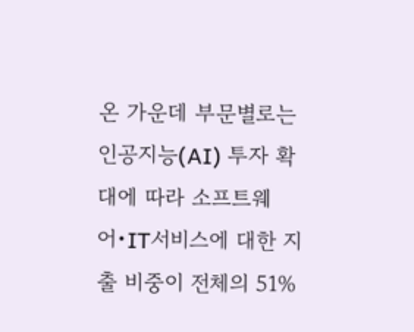온 가운데 부문별로는 인공지능(AI) 투자 확대에 따라 소프트웨어•IT서비스에 대한 지출 비중이 전체의 51%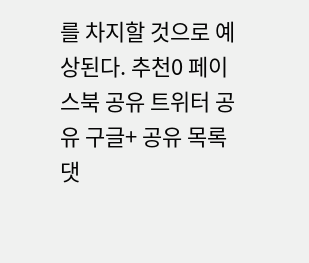를 차지할 것으로 예상된다. 추천0 페이스북 공유 트위터 공유 구글+ 공유 목록 댓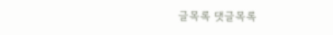글목록 댓글목록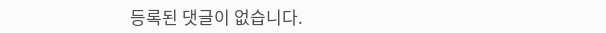등록된 댓글이 없습니다.